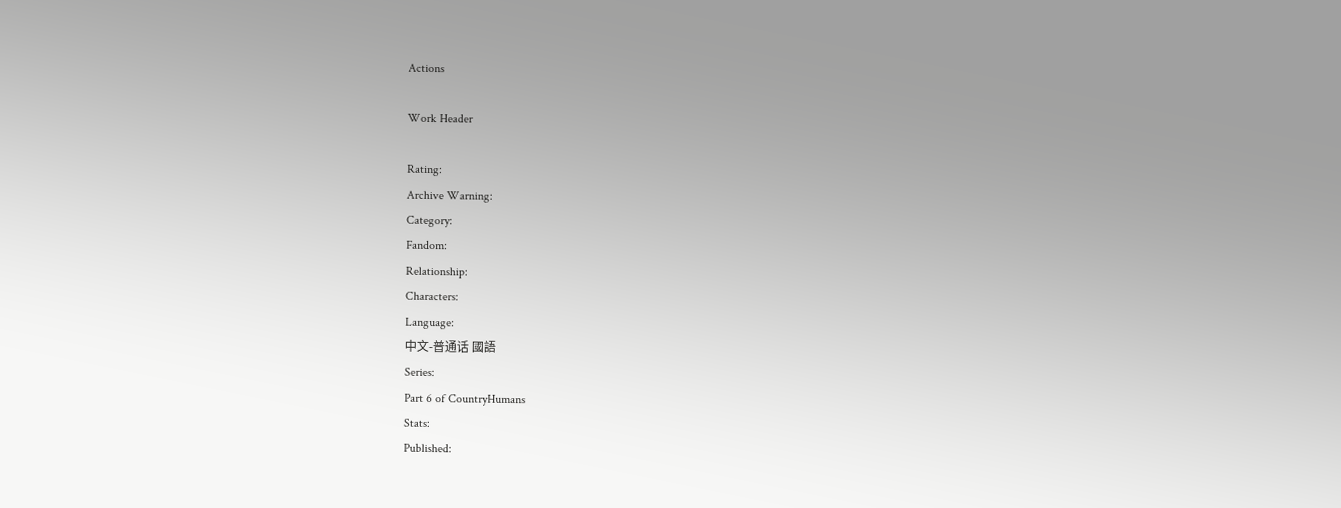Actions

Work Header

Rating:
Archive Warning:
Category:
Fandom:
Relationship:
Characters:
Language:
中文-普通话 國語
Series:
Part 6 of CountryHumans
Stats:
Published: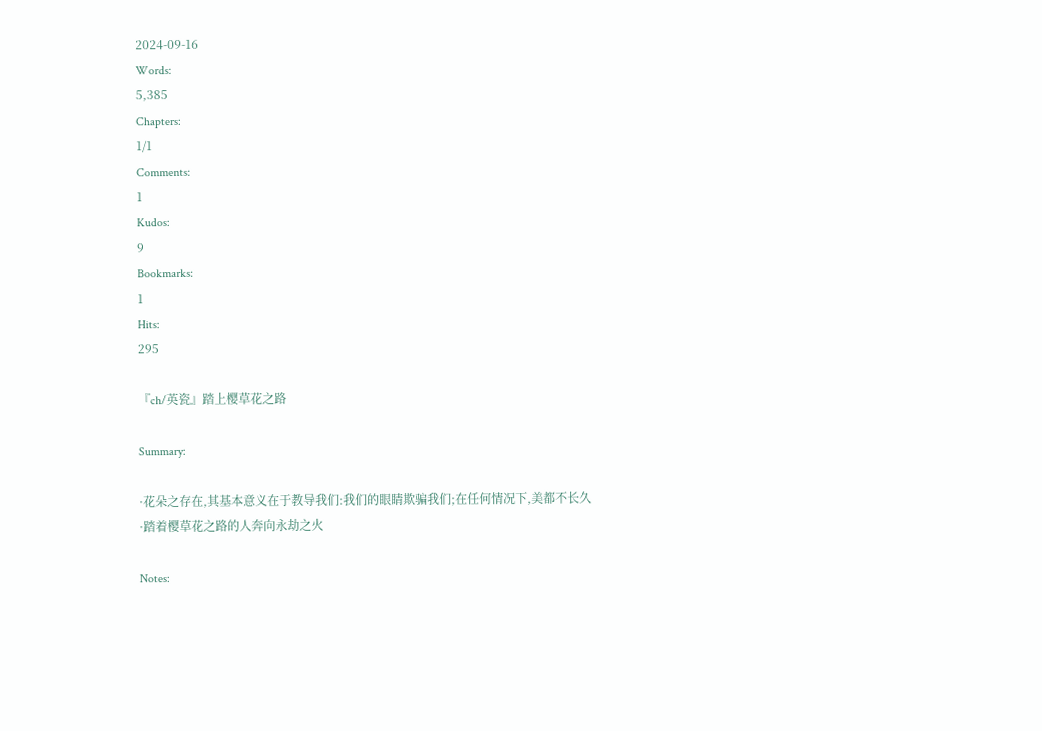2024-09-16
Words:
5,385
Chapters:
1/1
Comments:
1
Kudos:
9
Bookmarks:
1
Hits:
295

『ch/英瓷』踏上樱草花之路

Summary:

·花朵之存在,其基本意义在于教导我们:我们的眼睛欺骗我们;在任何情况下,美都不长久
·踏着樱草花之路的人奔向永劫之火

Notes: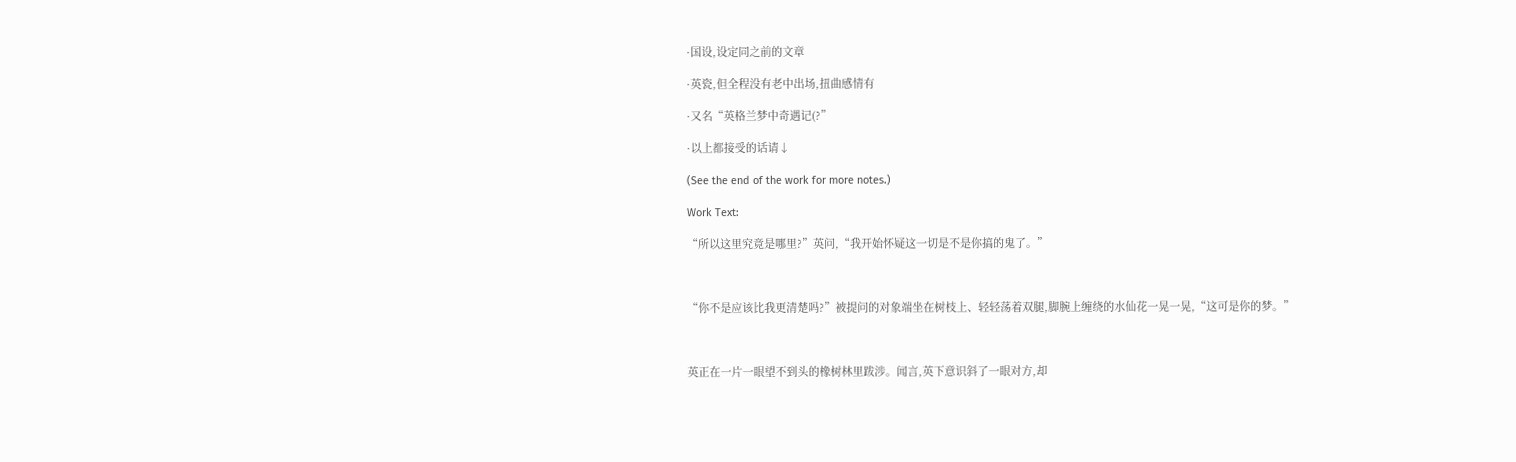·国设,设定同之前的文章

·英瓷,但全程没有老中出场,扭曲感情有

·又名“英格兰梦中奇遇记(?”

·以上都接受的话请↓

(See the end of the work for more notes.)

Work Text:

“所以这里究竟是哪里?”英问,“我开始怀疑这一切是不是你搞的鬼了。”



“你不是应该比我更清楚吗?”被提问的对象端坐在树枝上、轻轻荡着双腿,脚腕上缠绕的水仙花一晃一晃,“这可是你的梦。”



英正在一片一眼望不到头的橡树林里跋涉。闻言,英下意识斜了一眼对方,却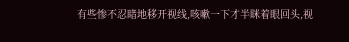有些惨不忍睹地移开视线,咳嗽一下才半眯着眼回头,视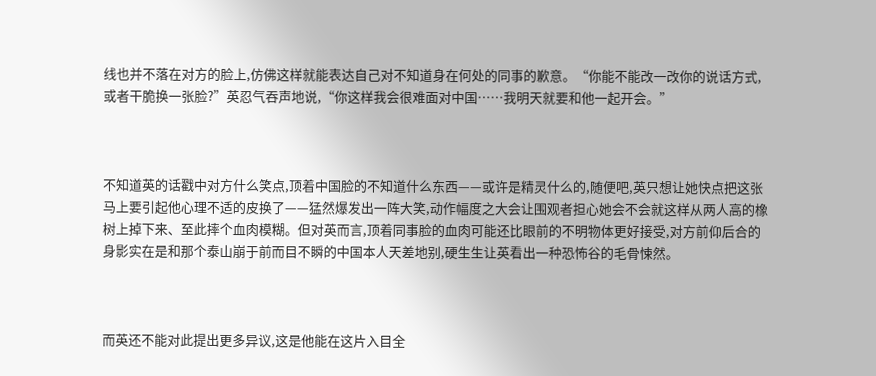线也并不落在对方的脸上,仿佛这样就能表达自己对不知道身在何处的同事的歉意。“你能不能改一改你的说话方式,或者干脆换一张脸?”英忍气吞声地说,“你这样我会很难面对中国……我明天就要和他一起开会。”



不知道英的话戳中对方什么笑点,顶着中国脸的不知道什么东西——或许是精灵什么的,随便吧,英只想让她快点把这张马上要引起他心理不适的皮换了——猛然爆发出一阵大笑,动作幅度之大会让围观者担心她会不会就这样从两人高的橡树上掉下来、至此摔个血肉模糊。但对英而言,顶着同事脸的血肉可能还比眼前的不明物体更好接受,对方前仰后合的身影实在是和那个泰山崩于前而目不瞬的中国本人天差地别,硬生生让英看出一种恐怖谷的毛骨悚然。



而英还不能对此提出更多异议,这是他能在这片入目全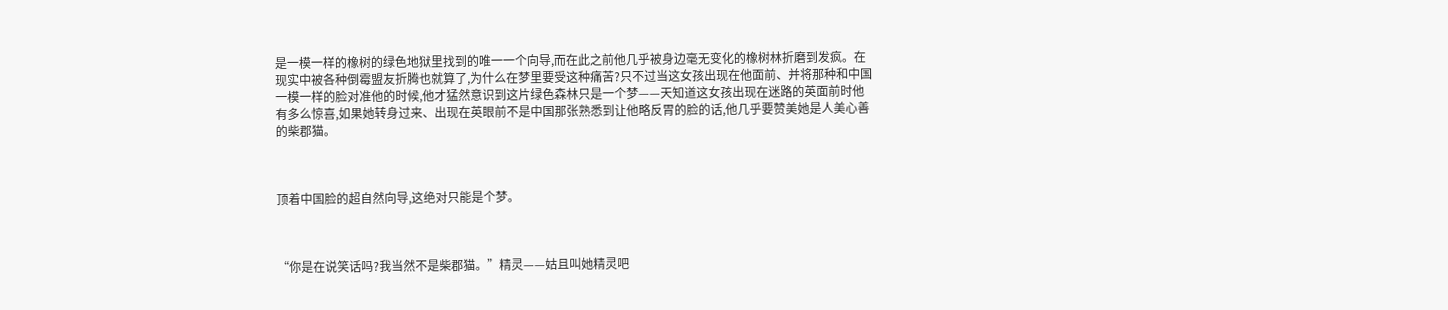是一模一样的橡树的绿色地狱里找到的唯一一个向导,而在此之前他几乎被身边毫无变化的橡树林折磨到发疯。在现实中被各种倒霉盟友折腾也就算了,为什么在梦里要受这种痛苦?只不过当这女孩出现在他面前、并将那种和中国一模一样的脸对准他的时候,他才猛然意识到这片绿色森林只是一个梦——天知道这女孩出现在迷路的英面前时他有多么惊喜,如果她转身过来、出现在英眼前不是中国那张熟悉到让他略反胃的脸的话,他几乎要赞美她是人美心善的柴郡猫。



顶着中国脸的超自然向导,这绝对只能是个梦。



“你是在说笑话吗?我当然不是柴郡猫。”精灵——姑且叫她精灵吧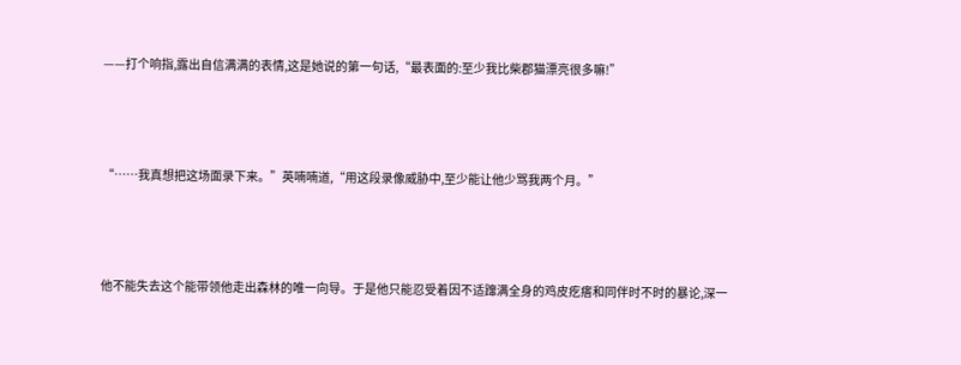——打个响指,露出自信满满的表情,这是她说的第一句话,“最表面的:至少我比柴郡猫漂亮很多嘛!”



“……我真想把这场面录下来。”英喃喃道,“用这段录像威胁中,至少能让他少骂我两个月。”



他不能失去这个能带领他走出森林的唯一向导。于是他只能忍受着因不适蹿满全身的鸡皮疙瘩和同伴时不时的暴论,深一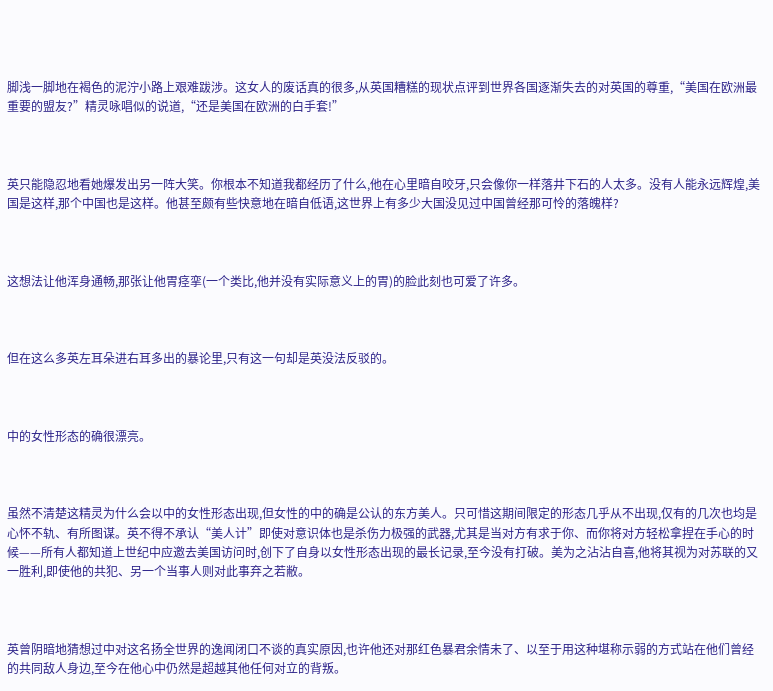脚浅一脚地在褐色的泥泞小路上艰难跋涉。这女人的废话真的很多,从英国糟糕的现状点评到世界各国逐渐失去的对英国的尊重,“美国在欧洲最重要的盟友?”精灵咏唱似的说道,“还是美国在欧洲的白手套!”



英只能隐忍地看她爆发出另一阵大笑。你根本不知道我都经历了什么,他在心里暗自咬牙,只会像你一样落井下石的人太多。没有人能永远辉煌,美国是这样,那个中国也是这样。他甚至颇有些快意地在暗自低语,这世界上有多少大国没见过中国曾经那可怜的落魄样?



这想法让他浑身通畅,那张让他胃痉挛(一个类比,他并没有实际意义上的胃)的脸此刻也可爱了许多。



但在这么多英左耳朵进右耳多出的暴论里,只有这一句却是英没法反驳的。



中的女性形态的确很漂亮。



虽然不清楚这精灵为什么会以中的女性形态出现,但女性的中的确是公认的东方美人。只可惜这期间限定的形态几乎从不出现,仅有的几次也均是心怀不轨、有所图谋。英不得不承认“美人计”即使对意识体也是杀伤力极强的武器,尤其是当对方有求于你、而你将对方轻松拿捏在手心的时候——所有人都知道上世纪中应邀去美国访问时,创下了自身以女性形态出现的最长记录,至今没有打破。美为之沾沾自喜,他将其视为对苏联的又一胜利,即使他的共犯、另一个当事人则对此事弃之若敝。



英曾阴暗地猜想过中对这名扬全世界的逸闻闭口不谈的真实原因,也许他还对那红色暴君余情未了、以至于用这种堪称示弱的方式站在他们曾经的共同敌人身边,至今在他心中仍然是超越其他任何对立的背叛。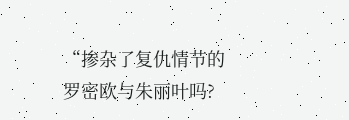“掺杂了复仇情节的罗密欧与朱丽叶吗?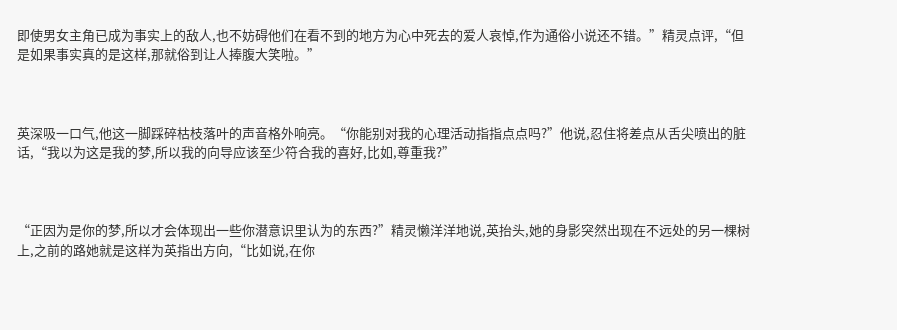即使男女主角已成为事实上的敌人,也不妨碍他们在看不到的地方为心中死去的爱人哀悼,作为通俗小说还不错。”精灵点评,“但是如果事实真的是这样,那就俗到让人捧腹大笑啦。”



英深吸一口气,他这一脚踩碎枯枝落叶的声音格外响亮。“你能别对我的心理活动指指点点吗?”他说,忍住将差点从舌尖喷出的脏话,“我以为这是我的梦,所以我的向导应该至少符合我的喜好,比如,尊重我?”



“正因为是你的梦,所以才会体现出一些你潜意识里认为的东西?”精灵懒洋洋地说,英抬头,她的身影突然出现在不远处的另一棵树上,之前的路她就是这样为英指出方向,“比如说,在你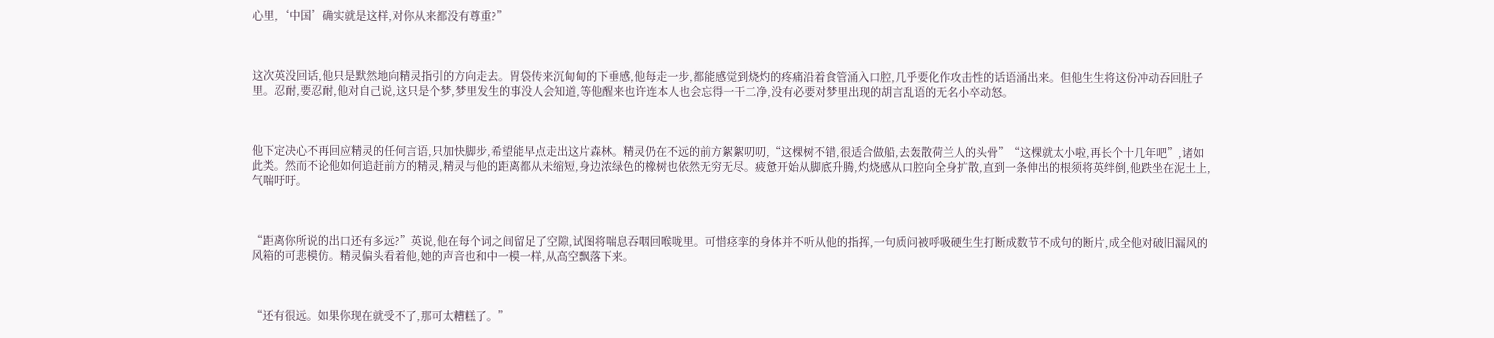心里,‘中国’确实就是这样,对你从来都没有尊重?”



这次英没回话,他只是默然地向精灵指引的方向走去。胃袋传来沉甸甸的下垂感,他每走一步,都能感觉到烧灼的疼痛沿着食管涌入口腔,几乎要化作攻击性的话语涌出来。但他生生将这份冲动吞回肚子里。忍耐,要忍耐,他对自己说,这只是个梦,梦里发生的事没人会知道,等他醒来也许连本人也会忘得一干二净,没有必要对梦里出现的胡言乱语的无名小卒动怒。



他下定决心不再回应精灵的任何言语,只加快脚步,希望能早点走出这片森林。精灵仍在不远的前方絮絮叨叨,“这棵树不错,很适合做船,去轰散荷兰人的头骨”“这棵就太小啦,再长个十几年吧”,诸如此类。然而不论他如何追赶前方的精灵,精灵与他的距离都从未缩短,身边浓绿色的橡树也依然无穷无尽。疲惫开始从脚底升腾,灼烧感从口腔向全身扩散,直到一条伸出的根须将英绊倒,他跌坐在泥土上,气喘吁吁。



“距离你所说的出口还有多远?”英说,他在每个词之间留足了空隙,试图将喘息吞咽回喉咙里。可惜痉挛的身体并不听从他的指挥,一句质问被呼吸硬生生打断成数节不成句的断片,成全他对破旧漏风的风箱的可悲模仿。精灵偏头看着他,她的声音也和中一模一样,从高空飘落下来。



“还有很远。如果你现在就受不了,那可太糟糕了。”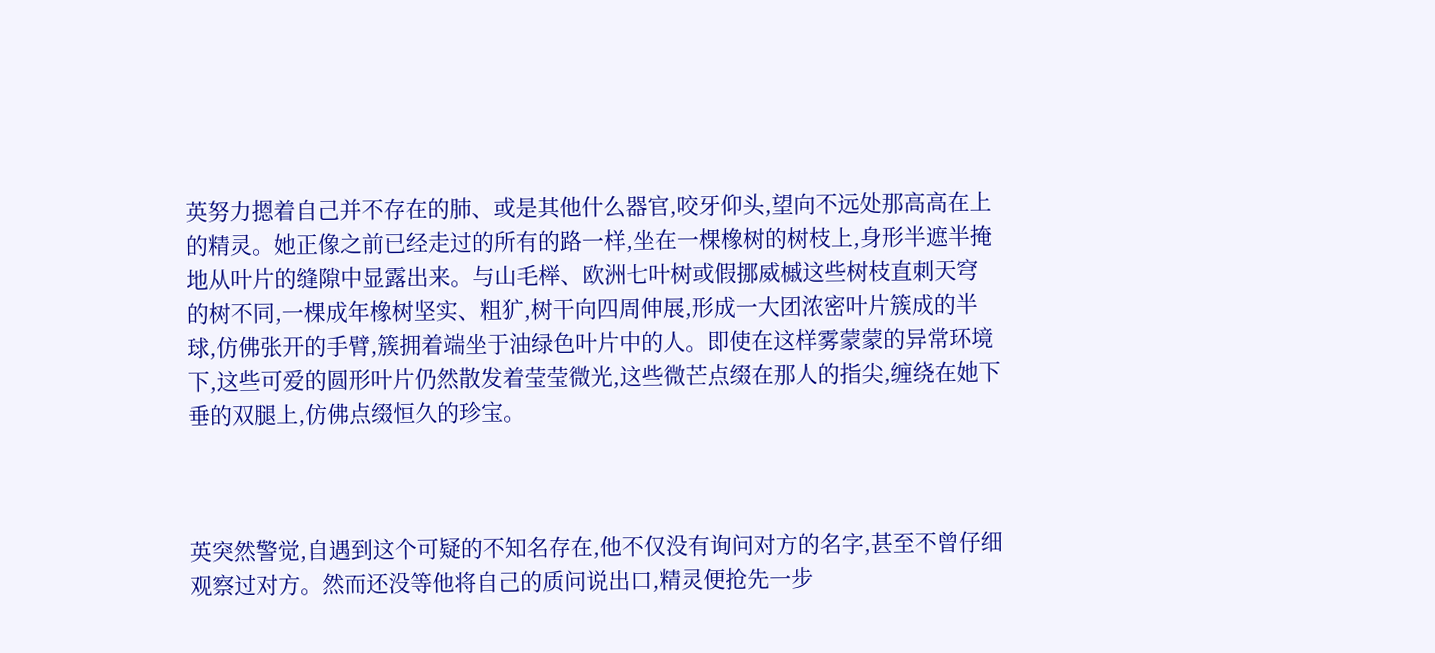英努力摁着自己并不存在的肺、或是其他什么器官,咬牙仰头,望向不远处那高高在上的精灵。她正像之前已经走过的所有的路一样,坐在一棵橡树的树枝上,身形半遮半掩地从叶片的缝隙中显露出来。与山毛榉、欧洲七叶树或假挪威槭这些树枝直刺天穹的树不同,一棵成年橡树坚实、粗犷,树干向四周伸展,形成一大团浓密叶片簇成的半球,仿佛张开的手臂,簇拥着端坐于油绿色叶片中的人。即使在这样雾蒙蒙的异常环境下,这些可爱的圆形叶片仍然散发着莹莹微光,这些微芒点缀在那人的指尖,缠绕在她下垂的双腿上,仿佛点缀恒久的珍宝。



英突然警觉,自遇到这个可疑的不知名存在,他不仅没有询问对方的名字,甚至不曾仔细观察过对方。然而还没等他将自己的质问说出口,精灵便抢先一步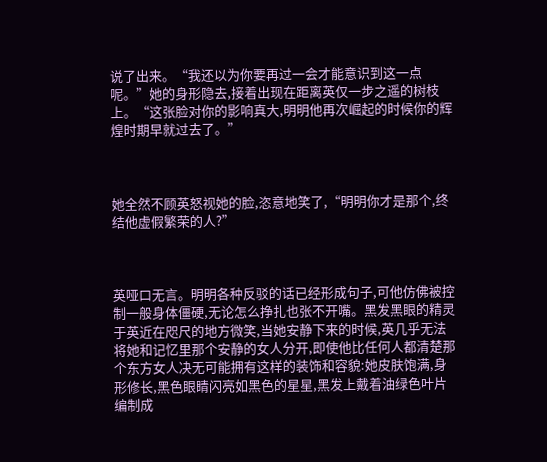说了出来。“我还以为你要再过一会才能意识到这一点呢。”她的身形隐去,接着出现在距离英仅一步之遥的树枝上。“这张脸对你的影响真大,明明他再次崛起的时候你的辉煌时期早就过去了。”



她全然不顾英怒视她的脸,恣意地笑了,“明明你才是那个,终结他虚假繁荣的人?”



英哑口无言。明明各种反驳的话已经形成句子,可他仿佛被控制一般身体僵硬,无论怎么挣扎也张不开嘴。黑发黑眼的精灵于英近在咫尺的地方微笑,当她安静下来的时候,英几乎无法将她和记忆里那个安静的女人分开,即使他比任何人都清楚那个东方女人决无可能拥有这样的装饰和容貌:她皮肤饱满,身形修长,黑色眼睛闪亮如黑色的星星,黑发上戴着油绿色叶片编制成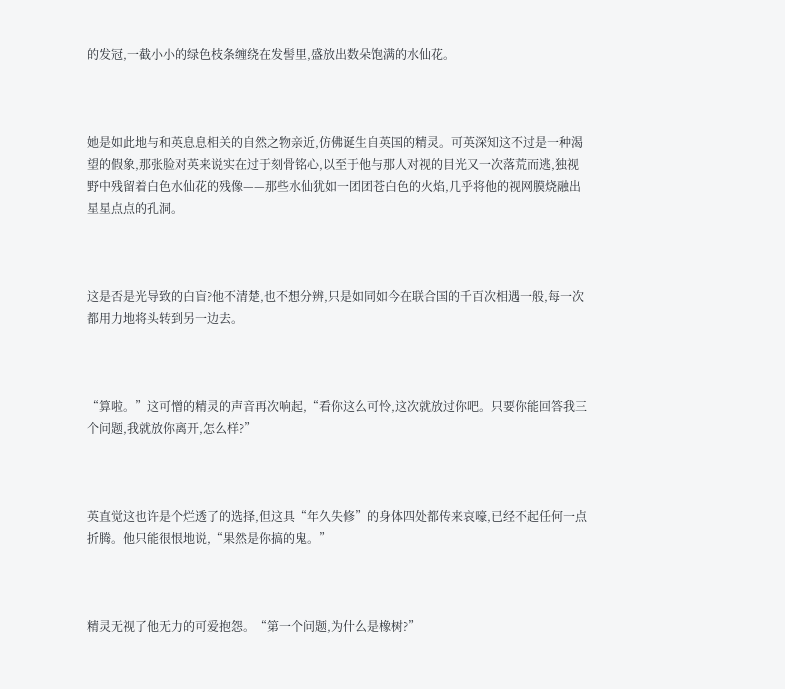的发冠,一截小小的绿色枝条缠绕在发髻里,盛放出数朵饱满的水仙花。



她是如此地与和英息息相关的自然之物亲近,仿佛诞生自英国的精灵。可英深知这不过是一种渴望的假象,那张脸对英来说实在过于刻骨铭心,以至于他与那人对视的目光又一次落荒而逃,独视野中残留着白色水仙花的残像——那些水仙犹如一团团苍白色的火焰,几乎将他的视网膜烧融出星星点点的孔洞。



这是否是光导致的白盲?他不清楚,也不想分辨,只是如同如今在联合国的千百次相遇一般,每一次都用力地将头转到另一边去。



“算啦。”这可憎的精灵的声音再次响起,“看你这么可怜,这次就放过你吧。只要你能回答我三个问题,我就放你离开,怎么样?”



英直觉这也许是个烂透了的选择,但这具“年久失修”的身体四处都传来哀嚎,已经不起任何一点折腾。他只能很恨地说,“果然是你搞的鬼。”



精灵无视了他无力的可爱抱怨。“第一个问题,为什么是橡树?”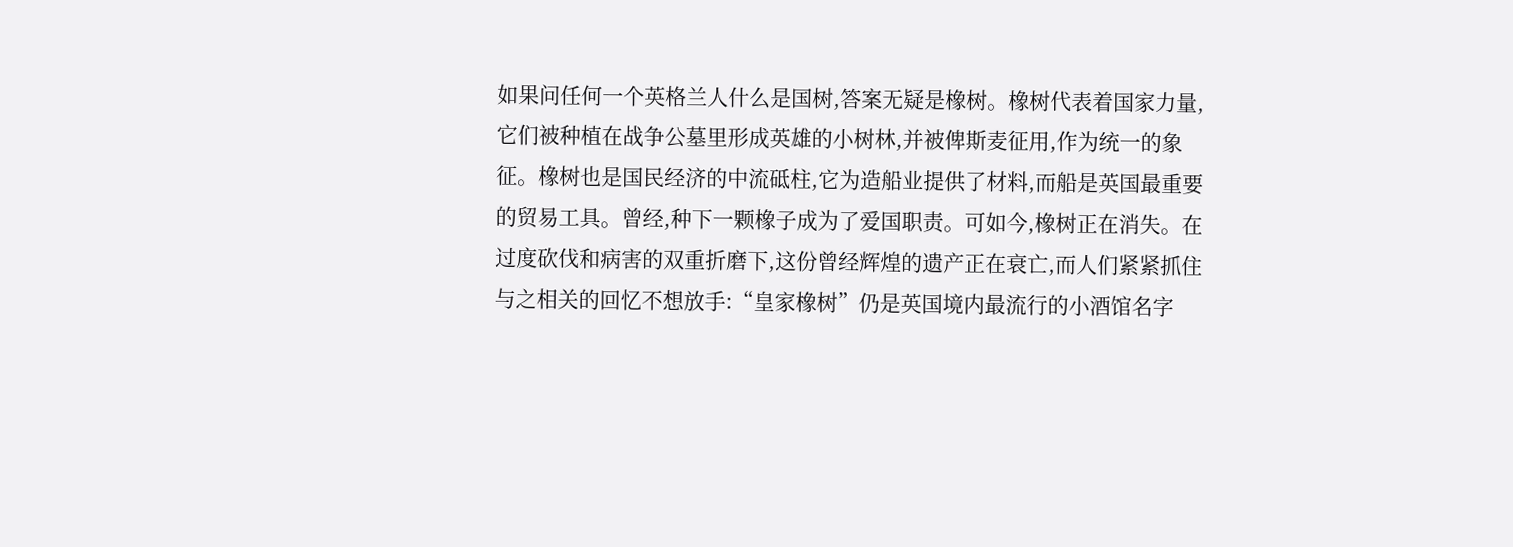如果问任何一个英格兰人什么是国树,答案无疑是橡树。橡树代表着国家力量,它们被种植在战争公墓里形成英雄的小树林,并被俾斯麦征用,作为统一的象征。橡树也是国民经济的中流砥柱,它为造船业提供了材料,而船是英国最重要的贸易工具。曾经,种下一颗橡子成为了爱国职责。可如今,橡树正在消失。在过度砍伐和病害的双重折磨下,这份曾经辉煌的遗产正在衰亡,而人们紧紧抓住与之相关的回忆不想放手:“皇家橡树”仍是英国境内最流行的小酒馆名字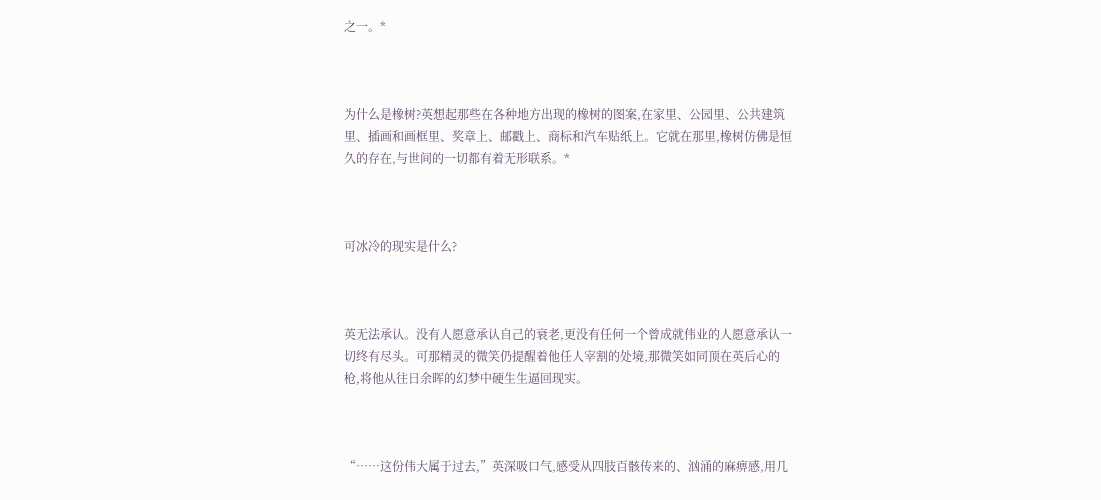之一。*



为什么是橡树?英想起那些在各种地方出现的橡树的图案,在家里、公园里、公共建筑里、插画和画框里、奖章上、邮戳上、商标和汽车贴纸上。它就在那里,橡树仿佛是恒久的存在,与世间的一切都有着无形联系。*



可冰冷的现实是什么?



英无法承认。没有人愿意承认自己的衰老,更没有任何一个曾成就伟业的人愿意承认一切终有尽头。可那精灵的微笑仍提醒着他任人宰割的处境,那微笑如同顶在英后心的枪,将他从往日余晖的幻梦中硬生生逼回现实。



“……这份伟大属于过去,”英深吸口气,感受从四肢百骸传来的、汹涌的麻痹感,用几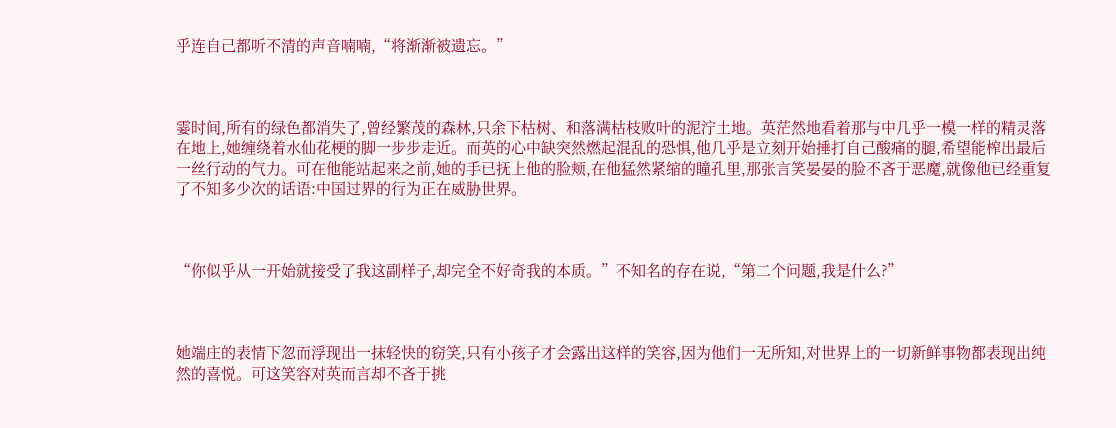乎连自己都听不清的声音喃喃,“将渐渐被遗忘。”



霎时间,所有的绿色都消失了,曾经繁茂的森林,只余下枯树、和落满枯枝败叶的泥泞土地。英茫然地看着那与中几乎一模一样的精灵落在地上,她缠绕着水仙花梗的脚一步步走近。而英的心中缺突然燃起混乱的恐惧,他几乎是立刻开始捶打自己酸痛的腿,希望能榨出最后一丝行动的气力。可在他能站起来之前,她的手已抚上他的脸颊,在他猛然紧缩的瞳孔里,那张言笑晏晏的脸不吝于恶魔,就像他已经重复了不知多少次的话语:中国过界的行为正在威胁世界。



“你似乎从一开始就接受了我这副样子,却完全不好奇我的本质。”不知名的存在说,“第二个问题,我是什么?”



她端庄的表情下忽而浮现出一抹轻快的窃笑,只有小孩子才会露出这样的笑容,因为他们一无所知,对世界上的一切新鲜事物都表现出纯然的喜悦。可这笑容对英而言却不吝于挑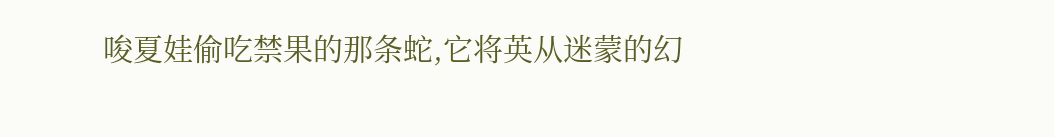唆夏娃偷吃禁果的那条蛇,它将英从迷蒙的幻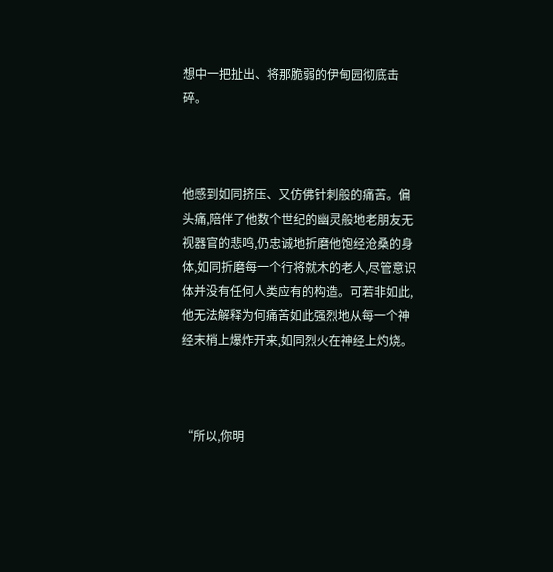想中一把扯出、将那脆弱的伊甸园彻底击碎。



他感到如同挤压、又仿佛针刺般的痛苦。偏头痛,陪伴了他数个世纪的幽灵般地老朋友无视器官的悲鸣,仍忠诚地折磨他饱经沧桑的身体,如同折磨每一个行将就木的老人,尽管意识体并没有任何人类应有的构造。可若非如此,他无法解释为何痛苦如此强烈地从每一个神经末梢上爆炸开来,如同烈火在神经上灼烧。



“所以,你明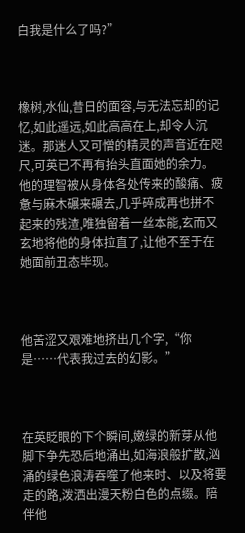白我是什么了吗?”



橡树,水仙,昔日的面容,与无法忘却的记忆,如此遥远,如此高高在上,却令人沉迷。那迷人又可憎的精灵的声音近在咫尺,可英已不再有抬头直面她的余力。他的理智被从身体各处传来的酸痛、疲惫与麻木碾来碾去,几乎碎成再也拼不起来的残渣,唯独留着一丝本能,玄而又玄地将他的身体拉直了,让他不至于在她面前丑态毕现。



他苦涩又艰难地挤出几个字,“你是……代表我过去的幻影。”



在英眨眼的下个瞬间,嫩绿的新芽从他脚下争先恐后地涌出,如海浪般扩散,汹涌的绿色浪涛吞噬了他来时、以及将要走的路,泼洒出漫天粉白色的点缀。陪伴他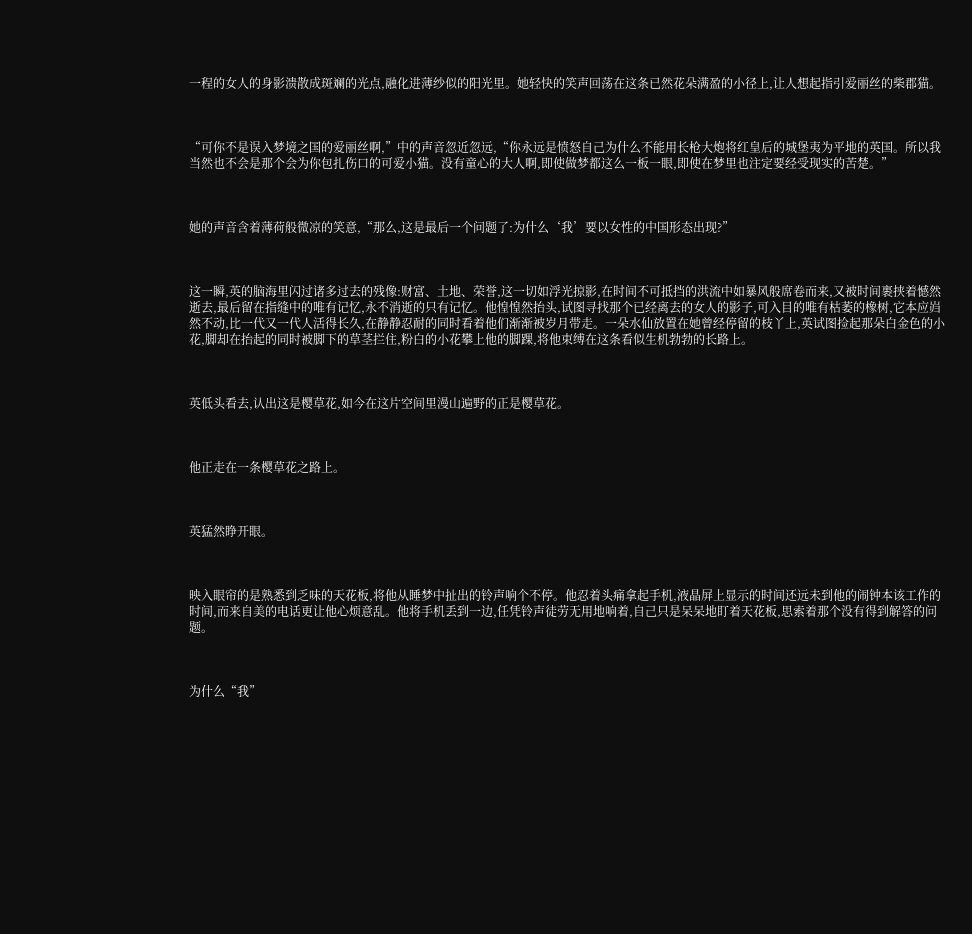一程的女人的身影溃散成斑斓的光点,融化进薄纱似的阳光里。她轻快的笑声回荡在这条已然花朵满盈的小径上,让人想起指引爱丽丝的柴郡猫。



“可你不是误入梦境之国的爱丽丝啊,”中的声音忽近忽远,“你永远是愤怒自己为什么不能用长枪大炮将红皇后的城堡夷为平地的英国。所以我当然也不会是那个会为你包扎伤口的可爱小猫。没有童心的大人啊,即使做梦都这么一板一眼,即使在梦里也注定要经受现实的苦楚。”



她的声音含着薄荷般微凉的笑意,“那么,这是最后一个问题了:为什么‘我’要以女性的中国形态出现?”



这一瞬,英的脑海里闪过诸多过去的残像:财富、土地、荣誉,这一切如浮光掠影,在时间不可抵挡的洪流中如暴风般席卷而来,又被时间裹挟着憾然逝去,最后留在指缝中的唯有记忆,永不消逝的只有记忆。他惶惶然抬头,试图寻找那个已经离去的女人的影子,可入目的唯有枯萎的橡树,它本应岿然不动,比一代又一代人活得长久,在静静忍耐的同时看着他们渐渐被岁月带走。一朵水仙放置在她曾经停留的枝丫上,英试图捡起那朵白金色的小花,脚却在抬起的同时被脚下的草茎拦住,粉白的小花攀上他的脚踝,将他束缚在这条看似生机勃勃的长路上。



英低头看去,认出这是樱草花,如今在这片空间里漫山遍野的正是樱草花。



他正走在一条樱草花之路上。



英猛然睁开眼。



映入眼帘的是熟悉到乏味的天花板,将他从睡梦中扯出的铃声响个不停。他忍着头痛拿起手机,液晶屏上显示的时间还远未到他的闹钟本该工作的时间,而来自美的电话更让他心烦意乱。他将手机丢到一边,任凭铃声徒劳无用地响着,自己只是呆呆地盯着天花板,思索着那个没有得到解答的问题。



为什么“我”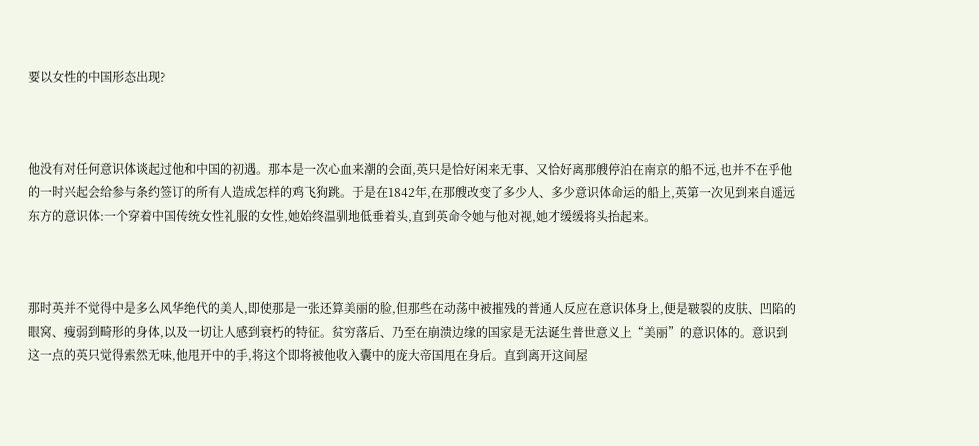要以女性的中国形态出现?



他没有对任何意识体谈起过他和中国的初遇。那本是一次心血来潮的会面,英只是恰好闲来无事、又恰好离那艘停泊在南京的船不远,也并不在乎他的一时兴起会给参与条约签订的所有人造成怎样的鸡飞狗跳。于是在1842年,在那艘改变了多少人、多少意识体命运的船上,英第一次见到来自遥远东方的意识体:一个穿着中国传统女性礼服的女性,她始终温驯地低垂着头,直到英命令她与他对视,她才缓缓将头抬起来。



那时英并不觉得中是多么风华绝代的美人,即使那是一张还算美丽的脸,但那些在动荡中被摧残的普通人反应在意识体身上,便是皲裂的皮肤、凹陷的眼窝、瘦弱到畸形的身体,以及一切让人感到衰朽的特征。贫穷落后、乃至在崩溃边缘的国家是无法诞生普世意义上“美丽”的意识体的。意识到这一点的英只觉得索然无味,他甩开中的手,将这个即将被他收入囊中的庞大帝国甩在身后。直到离开这间屋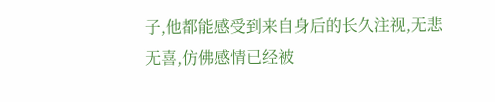子,他都能感受到来自身后的长久注视,无悲无喜,仿佛感情已经被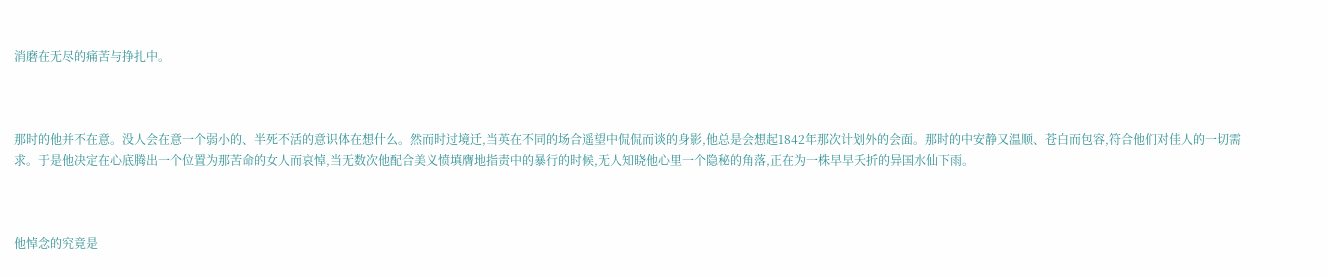消磨在无尽的痛苦与挣扎中。



那时的他并不在意。没人会在意一个弱小的、半死不活的意识体在想什么。然而时过境迁,当英在不同的场合遥望中侃侃而谈的身影,他总是会想起1842年那次计划外的会面。那时的中安静又温顺、苍白而包容,符合他们对佳人的一切需求。于是他决定在心底腾出一个位置为那苦命的女人而哀悼,当无数次他配合美义愤填膺地指责中的暴行的时候,无人知晓他心里一个隐秘的角落,正在为一株早早夭折的异国水仙下雨。



他悼念的究竟是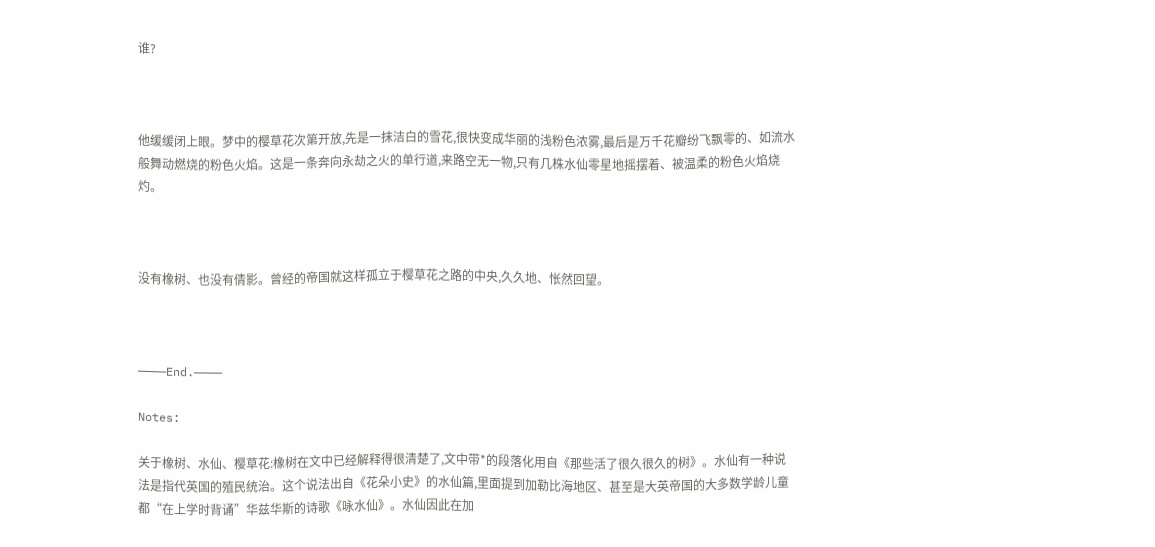谁?



他缓缓闭上眼。梦中的樱草花次第开放,先是一抹洁白的雪花,很快变成华丽的浅粉色浓雾,最后是万千花瓣纷飞飘零的、如流水般舞动燃烧的粉色火焰。这是一条奔向永劫之火的单行道,来路空无一物,只有几株水仙零星地摇摆着、被温柔的粉色火焰烧灼。



没有橡树、也没有倩影。曾经的帝国就这样孤立于樱草花之路的中央,久久地、怅然回望。



————End.————

Notes:

关于橡树、水仙、樱草花:橡树在文中已经解释得很清楚了,文中带*的段落化用自《那些活了很久很久的树》。水仙有一种说法是指代英国的殖民统治。这个说法出自《花朵小史》的水仙篇,里面提到加勒比海地区、甚至是大英帝国的大多数学龄儿童都“在上学时背诵”华兹华斯的诗歌《咏水仙》。水仙因此在加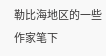勒比海地区的一些作家笔下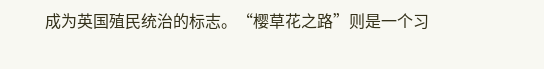成为英国殖民统治的标志。“樱草花之路”则是一个习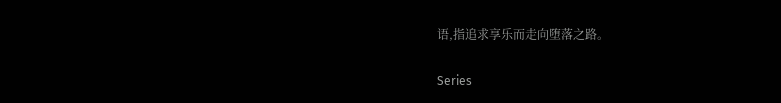语,指追求享乐而走向堕落之路。

Series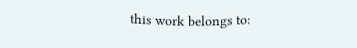this work belongs to: